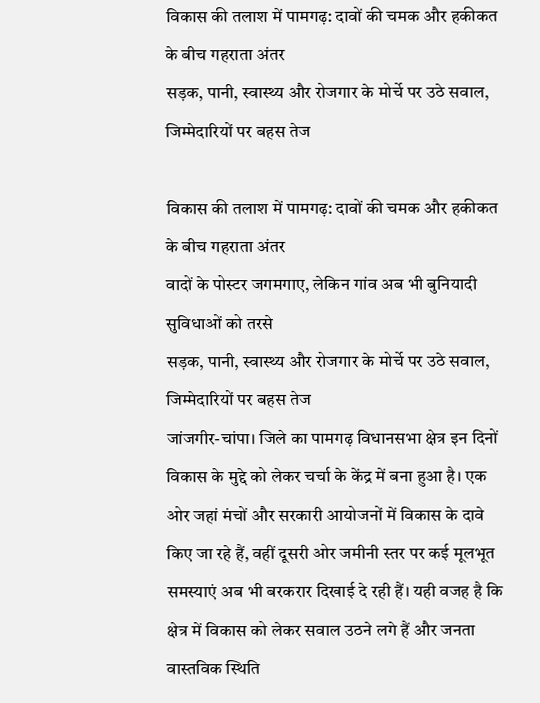विकास की तलाश में पामगढ़: दावों की चमक और हकीकत के बीच गहराता अंतर
सड़क, पानी, स्वास्थ्य और रोजगार के मोर्चे पर उठे सवाल, जिम्मेदारियों पर बहस तेज

विकास की तलाश में पामगढ़: दावों की चमक और हकीकत के बीच गहराता अंतर
वादों के पोस्टर जगमगाए, लेकिन गांव अब भी बुनियादी सुविधाओं को तरसे
सड़क, पानी, स्वास्थ्य और रोजगार के मोर्चे पर उठे सवाल, जिम्मेदारियों पर बहस तेज
जांजगीर-चांपा। जिले का पामगढ़ विधानसभा क्षेत्र इन दिनों विकास के मुद्दे को लेकर चर्चा के केंद्र में बना हुआ है। एक ओर जहां मंचों और सरकारी आयोजनों में विकास के दावे किए जा रहे हैं, वहीं दूसरी ओर जमीनी स्तर पर कई मूलभूत समस्याएं अब भी बरकरार दिखाई दे रही हैं। यही वजह है कि क्षेत्र में विकास को लेकर सवाल उठने लगे हैं और जनता वास्तविक स्थिति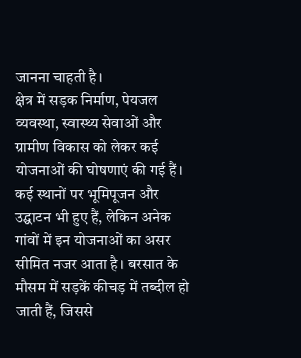जानना चाहती है।
क्षेत्र में सड़क निर्माण, पेयजल व्यवस्था, स्वास्थ्य सेवाओं और ग्रामीण विकास को लेकर कई योजनाओं की घोषणाएं की गई हैं। कई स्थानों पर भूमिपूजन और उद्घाटन भी हुए हैं, लेकिन अनेक गांवों में इन योजनाओं का असर सीमित नजर आता है। बरसात के मौसम में सड़कें कीचड़ में तब्दील हो जाती हैं, जिससे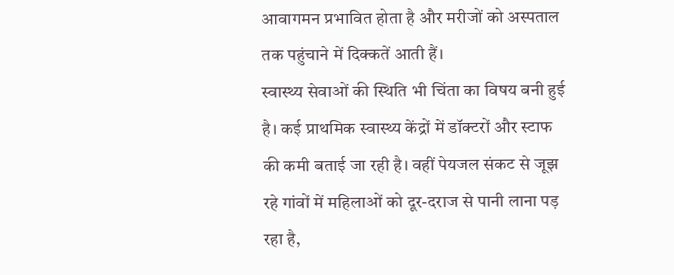आवागमन प्रभावित होता है और मरीजों को अस्पताल तक पहुंचाने में दिक्कतें आती हैं।
स्वास्थ्य सेवाओं की स्थिति भी चिंता का विषय बनी हुई है। कई प्राथमिक स्वास्थ्य केंद्रों में डॉक्टरों और स्टाफ की कमी बताई जा रही है। वहीं पेयजल संकट से जूझ रहे गांवों में महिलाओं को दूर-दराज से पानी लाना पड़ रहा है,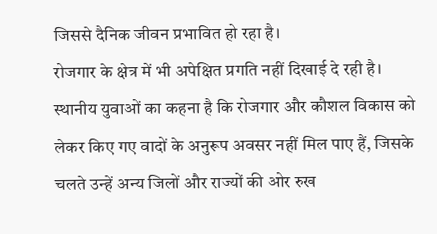जिससे दैनिक जीवन प्रभावित हो रहा है।
रोजगार के क्षेत्र में भी अपेक्षित प्रगति नहीं दिखाई दे रही है। स्थानीय युवाओं का कहना है कि रोजगार और कौशल विकास को लेकर किए गए वादों के अनुरूप अवसर नहीं मिल पाए हैं, जिसके चलते उन्हें अन्य जिलों और राज्यों की ओर रुख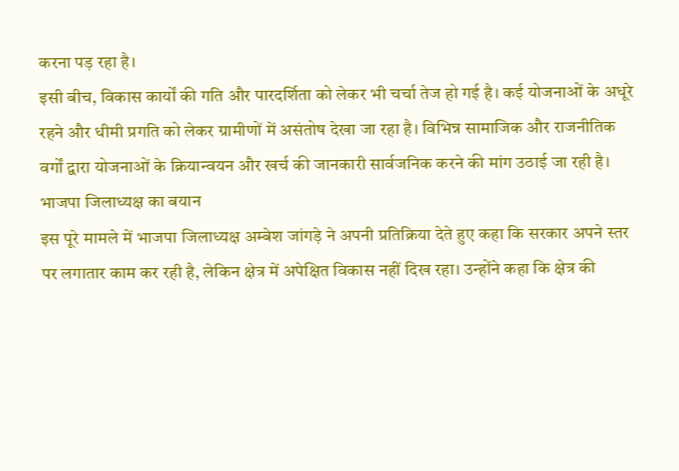करना पड़ रहा है।
इसी बीच, विकास कार्यों की गति और पारदर्शिता को लेकर भी चर्चा तेज हो गई है। कई योजनाओं के अधूरे रहने और धीमी प्रगति को लेकर ग्रामीणों में असंतोष देखा जा रहा है। विभिन्न सामाजिक और राजनीतिक वर्गों द्वारा योजनाओं के क्रियान्वयन और खर्च की जानकारी सार्वजनिक करने की मांग उठाई जा रही है।
भाजपा जिलाध्यक्ष का बयान
इस पूरे मामले में भाजपा जिलाध्यक्ष अम्बेश जांगड़े ने अपनी प्रतिक्रिया देते हुए कहा कि सरकार अपने स्तर पर लगातार काम कर रही है, लेकिन क्षेत्र में अपेक्षित विकास नहीं दिख रहा। उन्होंने कहा कि क्षेत्र की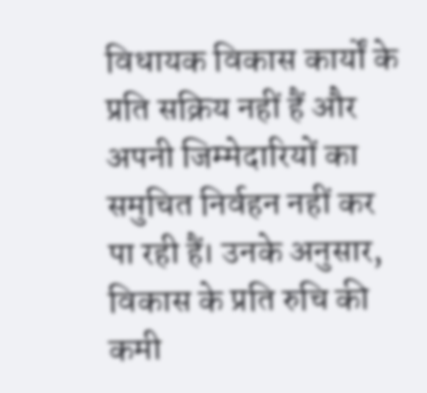विधायक विकास कार्यों के प्रति सक्रिय नहीं हैं और अपनी जिम्मेदारियों का समुचित निर्वहन नहीं कर पा रही हैं। उनके अनुसार, विकास के प्रति रुचि की कमी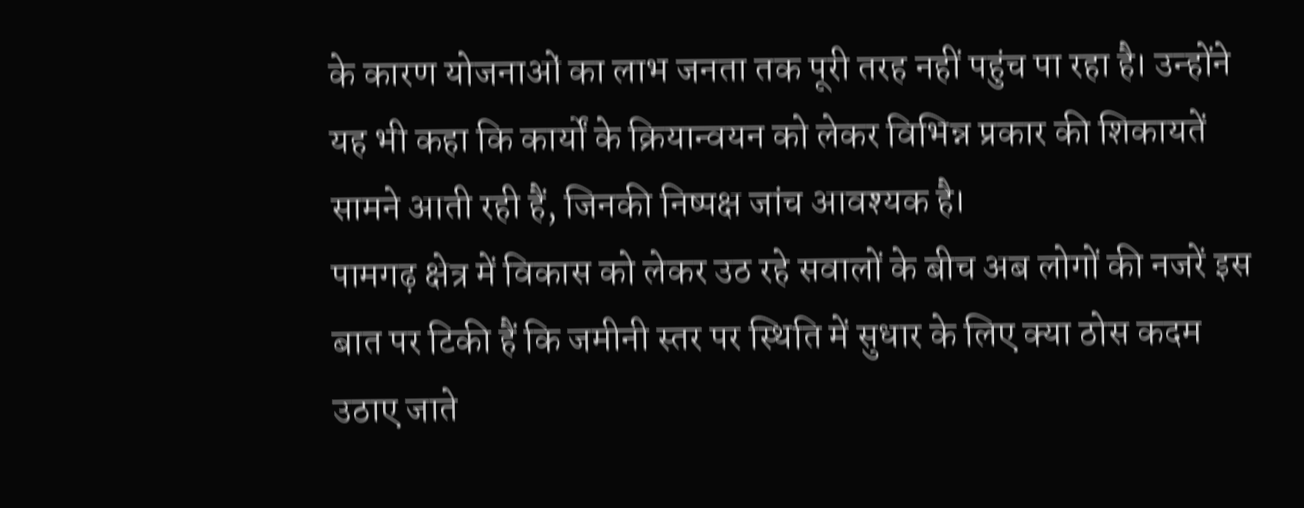के कारण योजनाओं का लाभ जनता तक पूरी तरह नहीं पहुंच पा रहा है। उन्होंने यह भी कहा कि कार्यों के क्रियान्वयन को लेकर विभिन्न प्रकार की शिकायतें सामने आती रही हैं, जिनकी निष्पक्ष जांच आवश्यक है।
पामगढ़ क्षेत्र में विकास को लेकर उठ रहे सवालों के बीच अब लोगों की नजरें इस बात पर टिकी हैं कि जमीनी स्तर पर स्थिति में सुधार के लिए क्या ठोस कदम उठाए जाते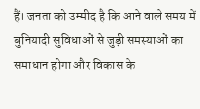हैं। जनता को उम्मीद है कि आने वाले समय में बुनियादी सुविधाओं से जुड़ी समस्याओं का समाधान होगा और विकास के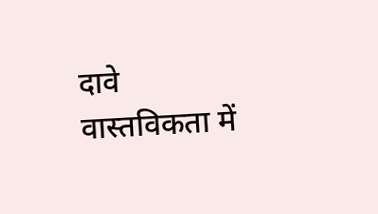दावे वास्तविकता में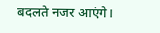बदलते नजर आएंगे।